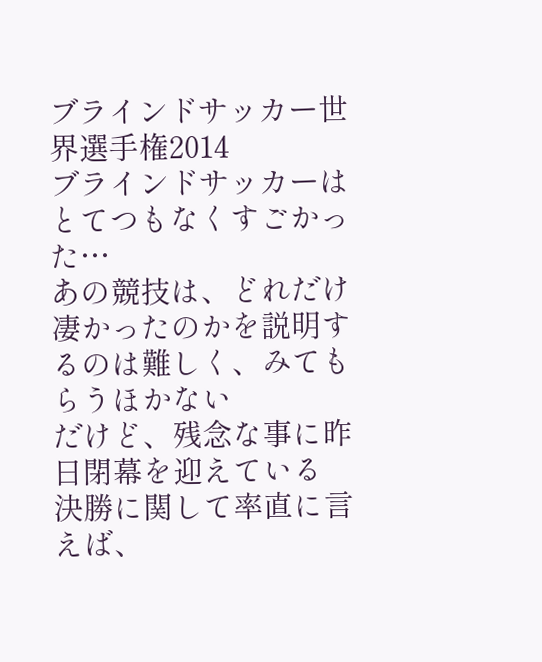ブラインドサッカー世界選手権2014
ブラインドサッカーはとてつもなくすごかった…
あの競技は、どれだけ凄かったのかを説明するのは難しく、みてもらうほかない
だけど、残念な事に昨日閉幕を迎えている
決勝に関して率直に言えば、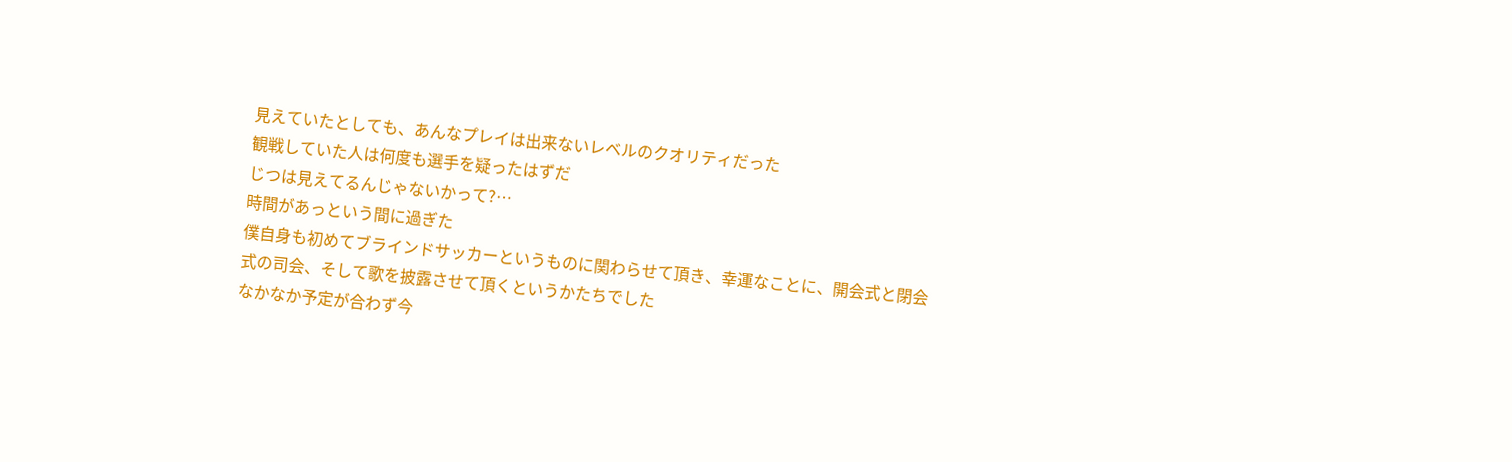見えていたとしても、あんなプレイは出来ないレベルのクオリティだった
観戦していた人は何度も選手を疑ったはずだ
じつは見えてるんじゃないかって?…
時間があっという間に過ぎた
僕自身も初めてブラインドサッカーというものに関わらせて頂き、幸運なことに、開会式と閉会式の司会、そして歌を披露させて頂くというかたちでした
なかなか予定が合わず今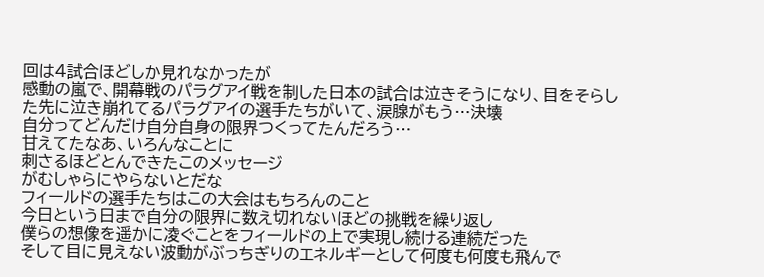回は4試合ほどしか見れなかったが
感動の嵐で、開幕戦のパラグアイ戦を制した日本の試合は泣きそうになり、目をそらした先に泣き崩れてるパラグアイの選手たちがいて、涙腺がもう…決壊
自分ってどんだけ自分自身の限界つくってたんだろう…
甘えてたなあ、いろんなことに
刺さるほどとんできたこのメッセージ
がむしゃらにやらないとだな
フィールドの選手たちはこの大会はもちろんのこと
今日という日まで自分の限界に数え切れないほどの挑戦を繰り返し
僕らの想像を遥かに凌ぐことをフィールドの上で実現し続ける連続だった
そして目に見えない波動がぶっちぎりのエネルギーとして何度も何度も飛んで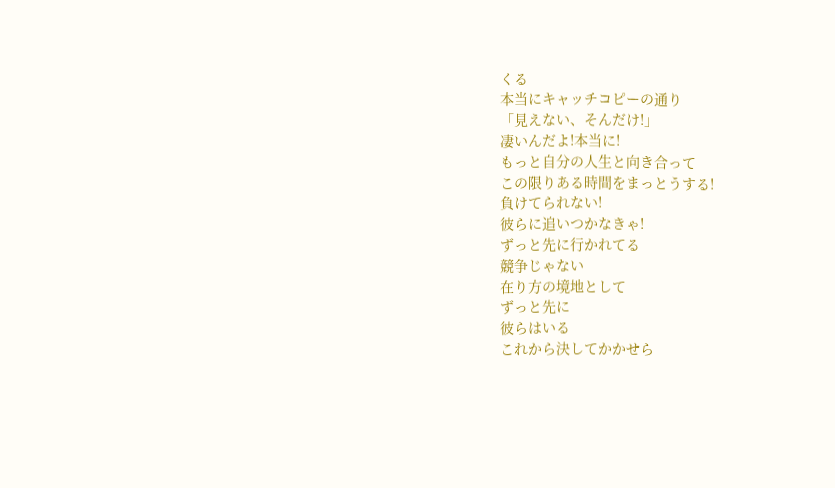くる
本当にキャッチコピーの通り
「見えない、そんだけ!」
凄いんだよ!本当に!
もっと自分の人生と向き合って
この限りある時間をまっとうする!
負けてられない!
彼らに追いつかなきゃ!
ずっと先に行かれてる
競争じゃない
在り方の境地として
ずっと先に
彼らはいる
これから決してかかせら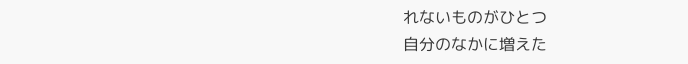れないものがひとつ
自分のなかに増えた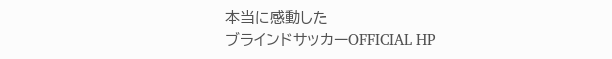本当に感動した
ブラインドサッカーOFFICIAL HP